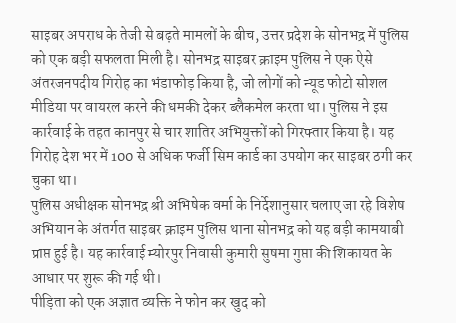साइबर अपराध के तेजी से बढ़ते मामलों के बीच, उत्तर प्रदेश के सोनभद्र में पुलिस को एक बड़ी सफलता मिली है। सोनभद्र साइबर क्राइम पुलिस ने एक ऐसे अंतरजनपदीय गिरोह का भंडाफोड़ किया है, जो लोगों को न्यूड फोटो सोशल मीडिया पर वायरल करने की धमकी देकर ब्लैकमेल करता था। पुलिस ने इस कार्रवाई के तहत कानपुर से चार शातिर अभियुक्तों को गिरफ्तार किया है। यह गिरोह देश भर में 100 से अधिक फर्जी सिम कार्ड का उपयोग कर साइबर ठगी कर चुका था।
पुलिस अधीक्षक सोनभद्र श्री अभिषेक वर्मा के निर्देशानुसार चलाए जा रहे विशेष अभियान के अंतर्गत साइबर क्राइम पुलिस थाना सोनभद्र को यह बड़ी कामयाबी प्राप्त हुई है। यह कार्रवाई म्योरपुर निवासी कुमारी सुषमा गुप्ता की शिकायत के आधार पर शुरू की गई थी।
पीड़िता को एक अज्ञात व्यक्ति ने फोन कर खुद को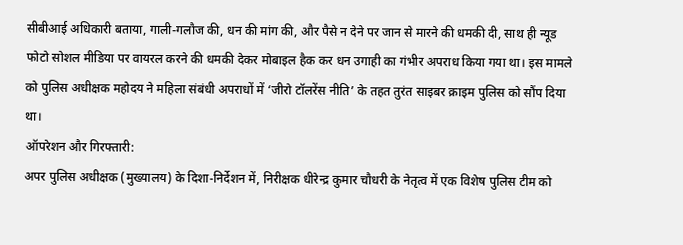सीबीआई अधिकारी बताया, गाली-गलौज की, धन की मांग की, और पैसे न देने पर जान से मारने की धमकी दी, साथ ही न्यूड फोटो सोशल मीडिया पर वायरल करने की धमकी देकर मोबाइल हैक कर धन उगाही का गंभीर अपराध किया गया था। इस मामले को पुलिस अधीक्षक महोदय ने महिला संबंधी अपराधों में ‘जीरो टॉलरेंस नीति’ के तहत तुरंत साइबर क्राइम पुलिस को सौंप दिया था।
ऑपरेशन और गिरफ्तारी:
अपर पुलिस अधीक्षक (मुख्यालय) के दिशा-निर्देशन में, निरीक्षक धीरेन्द्र कुमार चौधरी के नेतृत्व में एक विशेष पुलिस टीम को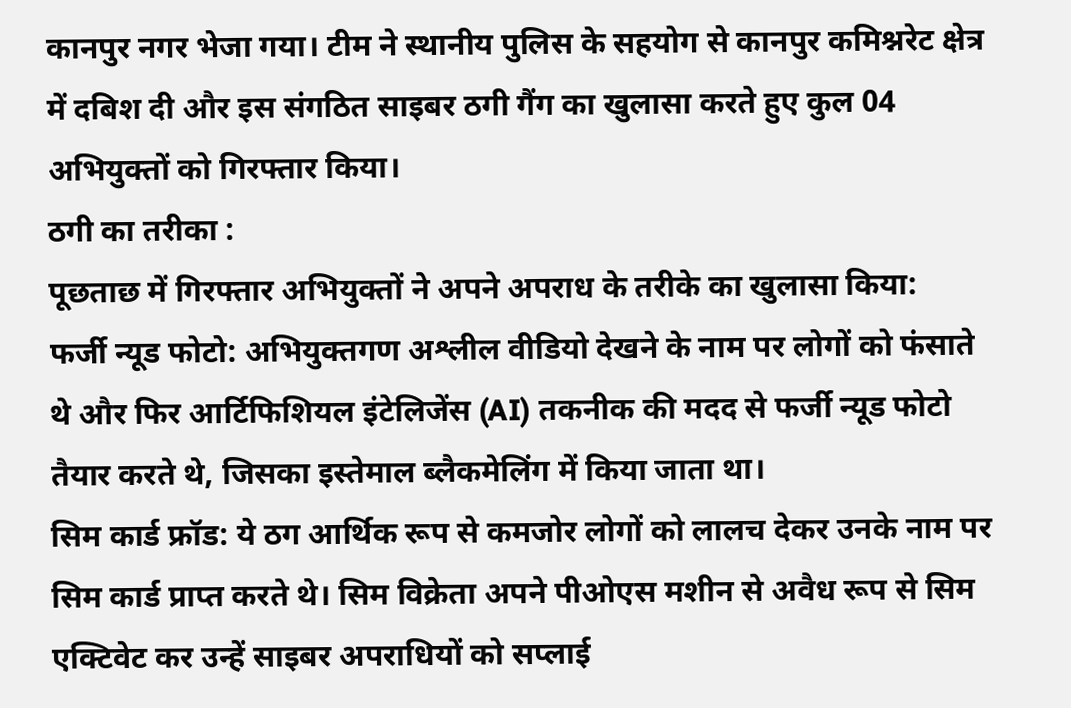कानपुर नगर भेजा गया। टीम ने स्थानीय पुलिस के सहयोग से कानपुर कमिश्नरेट क्षेत्र में दबिश दी और इस संगठित साइबर ठगी गैंग का खुलासा करते हुए कुल 04 अभियुक्तों को गिरफ्तार किया।
ठगी का तरीका :
पूछताछ में गिरफ्तार अभियुक्तों ने अपने अपराध के तरीके का खुलासा किया:
फर्जी न्यूड फोटो: अभियुक्तगण अश्लील वीडियो देखने के नाम पर लोगों को फंसाते थे और फिर आर्टिफिशियल इंटेलिजेंस (AI) तकनीक की मदद से फर्जी न्यूड फोटो तैयार करते थे, जिसका इस्तेमाल ब्लैकमेलिंग में किया जाता था।
सिम कार्ड फ्रॉड: ये ठग आर्थिक रूप से कमजोर लोगों को लालच देकर उनके नाम पर सिम कार्ड प्राप्त करते थे। सिम विक्रेता अपने पीओएस मशीन से अवैध रूप से सिम एक्टिवेट कर उन्हें साइबर अपराधियों को सप्लाई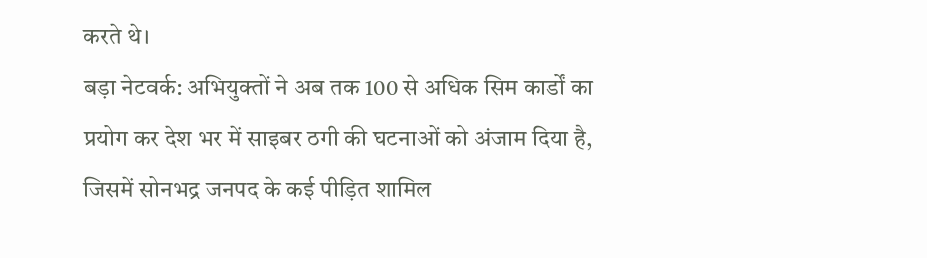करते थे।
बड़ा नेटवर्क: अभियुक्तों ने अब तक 100 से अधिक सिम कार्डों का प्रयोग कर देश भर में साइबर ठगी की घटनाओं को अंजाम दिया है, जिसमें सोनभद्र जनपद के कई पीड़ित शामिल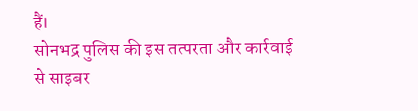हैं।
सोनभद्र पुलिस की इस तत्परता और कार्रवाई से साइबर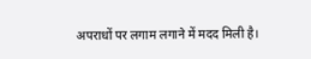अपराधों पर लगाम लगाने में मदद मिली है।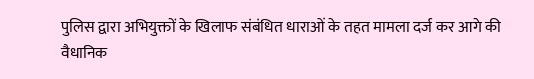पुलिस द्वारा अभियुक्तों के खिलाफ संबंधित धाराओं के तहत मामला दर्ज कर आगे की वैधानिक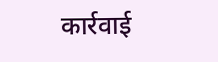कार्रवाई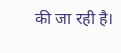की जा रही है।